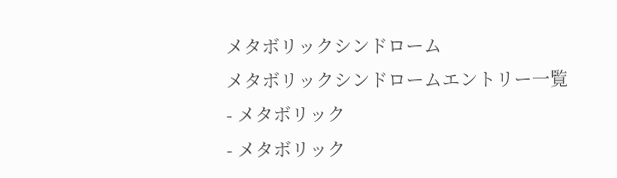メタボリックシンドローム
メタボリックシンドロームエントリー一覧
- メタボリック
- メタボリック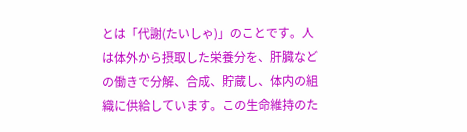とは「代謝(たいしゃ)」のことです。人は体外から摂取した栄養分を、肝臓などの働きで分解、合成、貯蔵し、体内の組織に供給しています。この生命維持のた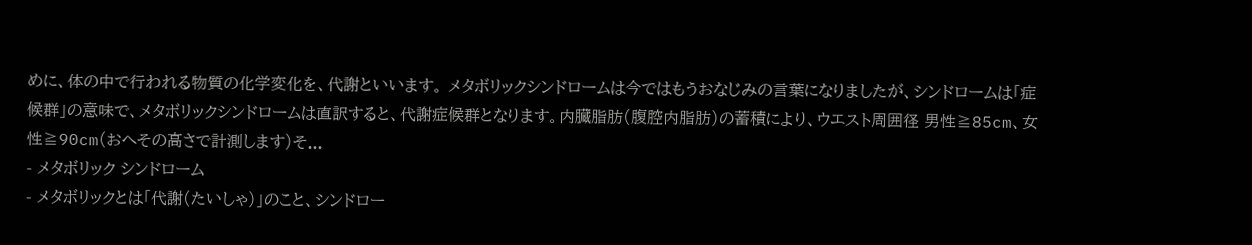めに、体の中で行われる物質の化学変化を、代謝といいます。 メタボリックシンドロームは今ではもうおなじみの言葉になりましたが、シンドロームは「症候群」の意味で、メタボリックシンドロームは直訳すると、代謝症候群となります。内臓脂肪(腹腔内脂肪)の蓄積により、ウエスト周囲径 男性≧85cm、女性≧90cm(おへその高さで計測します)そ...
- メタボリック シンドローム
- メタボリックとは「代謝(たいしゃ)」のこと、シンドロー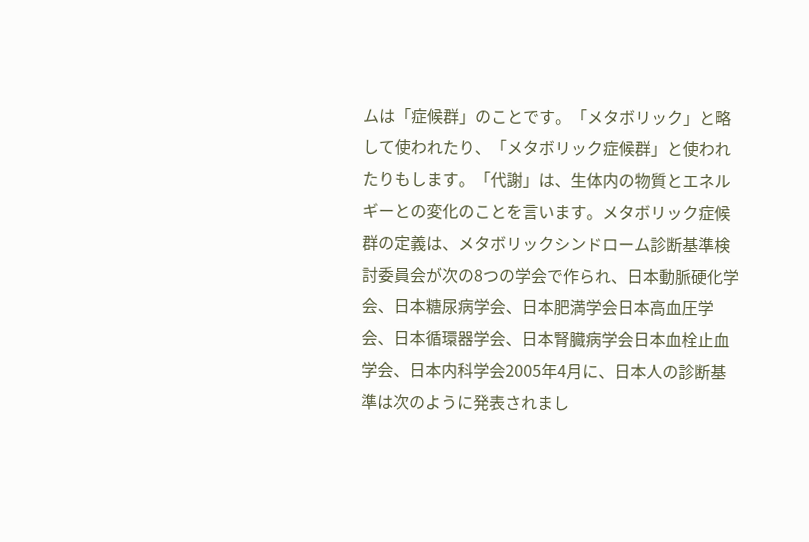ムは「症候群」のことです。「メタボリック」と略して使われたり、「メタボリック症候群」と使われたりもします。「代謝」は、生体内の物質とエネルギーとの変化のことを言います。メタボリック症候群の定義は、メタボリックシンドローム診断基準検討委員会が次の8つの学会で作られ、日本動脈硬化学会、日本糖尿病学会、日本肥満学会日本高血圧学会、日本循環器学会、日本腎臓病学会日本血栓止血学会、日本内科学会2005年4月に、日本人の診断基準は次のように発表されまし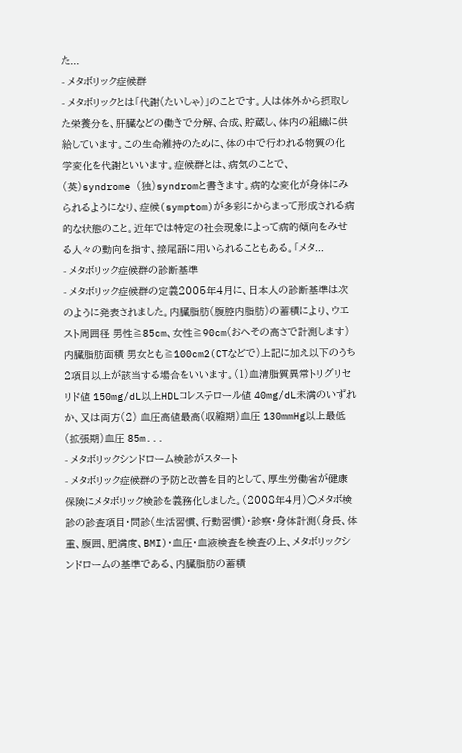た...
- メタボリック症候群
- メタボリックとは「代謝(たいしゃ)」のことです。人は体外から摂取した栄養分を、肝臓などの働きで分解、合成、貯蔵し、体内の組織に供給しています。この生命維持のために、体の中で行われる物質の化学変化を代謝といいます。症候群とは、病気のことで、(英)syndrome (独)syndromと書きます。病的な変化が身体にみられるようになり、症候(symptom)が多彩にからまって形成される病的な状態のこと。近年では特定の社会現象によって病的傾向をみせる人々の動向を指す、接尾語に用いられることもある。「メタ...
- メタボリック症候群の診断基準
- メタボリック症候群の定義2005年4月に、日本人の診断基準は次のように発表されました。内臓脂肪(腹腔内脂肪)の蓄積により、ウエスト周囲径 男性≧85cm、女性≧90cm(おへその高さで計測します)内臓脂肪面積 男女とも≧100cm2(CTなどで)上記に加え以下のうち2項目以上が該当する場合をいいます。(1)血清脂質異常トリグリセリド値 150mg/dL以上HDLコレステロール値 40mg/dL未満のいずれか、又は両方(2) 血圧高値最高(収縮期)血圧 130mmHg以上最低(拡張期)血圧 85m...
- メタボリックシンドローム検診がスタート
- メタボリック症候群の予防と改善を目的として、厚生労働省が健康保険にメタボリック検診を義務化しました。(2008年4月)○メタボ検診の診査項目・問診(生活習慣、行動習慣)・診察・身体計測(身長、体重、腹囲、肥満度、BMI)・血圧・血液検査を検査の上、メタボリックシンドロームの基準である、内臓脂肪の蓄積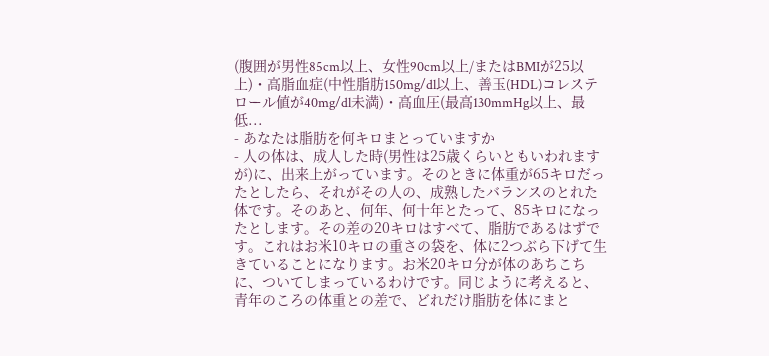(腹囲が男性85cm以上、女性90cm以上/またはBMIが25以上)・高脂血症(中性脂肪150mg/dl以上、善玉(HDL)コレステロール値が40mg/dl未満)・高血圧(最高130mmHg以上、最低...
- あなたは脂肪を何キロまとっていますか
- 人の体は、成人した時(男性は25歳くらいともいわれますが)に、出来上がっています。そのときに体重が65キロだったとしたら、それがその人の、成熟したバランスのとれた体です。そのあと、何年、何十年とたって、85キロになったとします。その差の20キロはすべて、脂肪であるはずです。これはお米10キロの重さの袋を、体に2つぶら下げて生きていることになります。お米20キロ分が体のあちこちに、ついてしまっているわけです。同じように考えると、青年のころの体重との差で、どれだけ脂肪を体にまと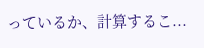っているか、計算するこ...